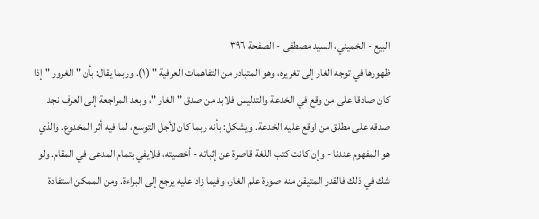البيع - الخميني، السيد مصطفى - الصفحة ٣٩٦
ظهورها في توجه الغار إلى تغريره، وهو المتبادر من التفاهمات العرفية " (١). وربما يقال: بأن " الغرور " إذا كان صادقا على من وقع في الخدعة والتدليس فلابد من صدق " الغار "، وبعد المراجعة إلى العرف نجد صدقه على مطلق من اوقع عليه الخدعة. ويشكل: بأنه ربما كان لأجل التوسع، لما فيه أثر المخدوع. والذي هو المفهوم عندنا - وإن كانت كتب اللغة قاصرة عن إثباته - أخصيته، فلايفي بتمام المدعى في المقام. ولو شك في ذلك فالقدر المتيقن منه صورة علم الغار، وفيما زاد عليه يرجع إلى البراءة. ومن الممكن استفادة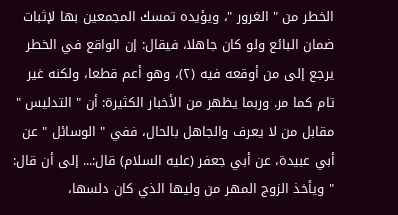الخطر من " الغرور "، ويؤيده تمسك المجمعين بها لإثبات ضمان البائع ولو كان جاهلا، فيقال: إن الواقع في الخطر يرجع إلى من أوقعه فيه (٢)، وهو أعم قطعا، ولكنه غير تام كما مر. وربما يظهر من الأخبار الكثيرة: أن " التدليس " مقابل من لا يعرف والجاهل بالحال، ففي " الوسائل " عن أبي عبيدة، عن أبي جعفر (عليه السلام) قال:... إلى أن قال: " ويأخذ الزوج المهر من وليها الذي كان دلسها،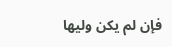فإن لم يكن وليها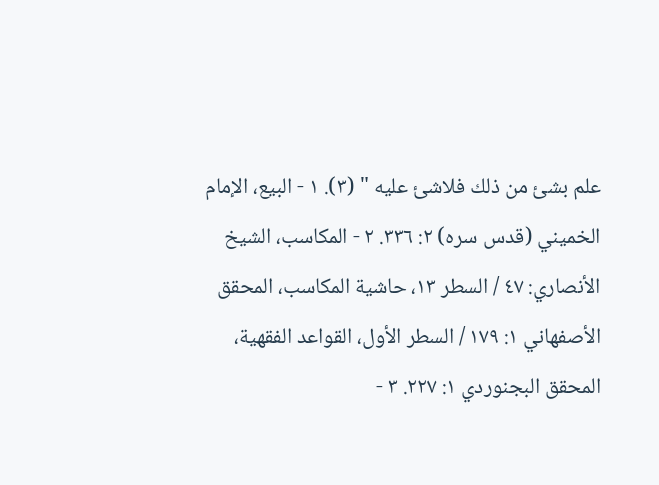علم بشئ من ذلك فلاشئ عليه " (٣). ١ - البيع، الإمام الخميني (قدس سره) ٢: ٣٣٦. ٢ - المكاسب، الشيخ الأنصاري: ٤٧ / السطر ١٣، حاشية المكاسب، المحقق الأصفهاني ١: ١٧٩ / السطر الأول، القواعد الفقهية، المحقق البجنوردي ١: ٢٢٧. ٣ -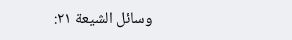وسائل الشيعة ٢١: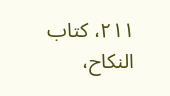٢١١، كتاب النكاح،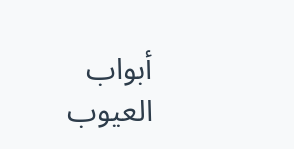أبواب العيوب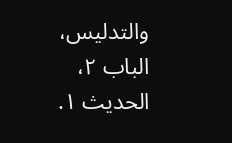والتدليس، الباب ٢، الحديث ١.